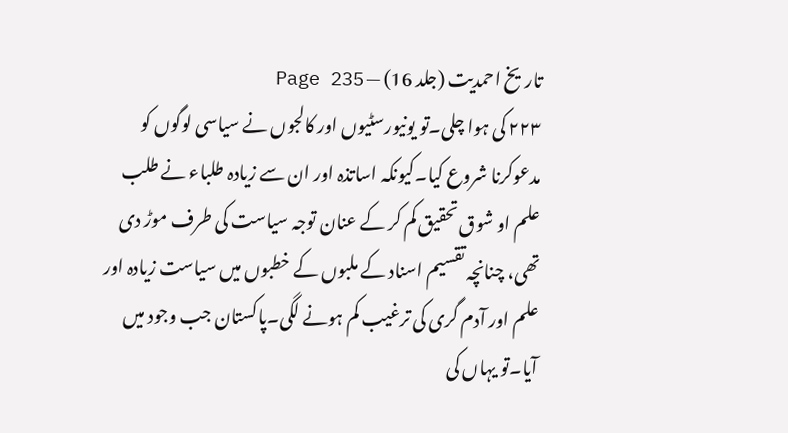تاریخ احمدیت (جلد 16) — Page 235
۲۲۳ کی ہوا چلی۔تو یونیورسٹیوں اور کالجوں نے سیاسی لوگوں کو مدعوکرنا شروع کیا۔کیونکہ اساتذہ اور ان سے زیادہ طلباء نے طلب علم او شوق تحقیق کم کر کے عنان توجہ سیاست کی طرف موڑ دی تھی، چنانچہ تقسیم اسناد کے ملبوں کے خطبوں میں سیاست زیادہ اور علم اور آدم گری کی ترغیب کم ہونے لگی۔پاکستان جب وجود میں آیا۔تو یہاں کی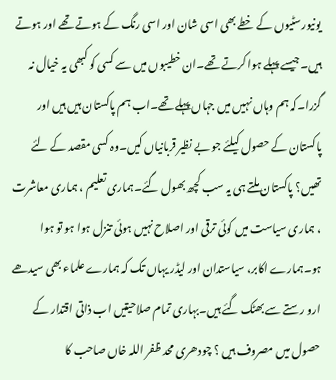یونیورسٹیوں کے خطے بھی اسی شان اور اسی رنگ کے ہوتے تھے اور ہوتے ہیں۔جیسے پہلے ہوا کرتے تھے۔ان خطیبوں میں سے کسی کو کبھی یہ خیال نہ گزرا۔کہ ہم وہاں نہیں میں جہاں پہلے تھے۔اب ہم پاکستان ہیں ہیں اور پاکستان کے حصول کیلئے جو بے نظیر قربانیاں کیں۔وہ کسی مقصد کے لئے تھیں؟ پاکستان ملتے ہی یہ سب کچھ بھول گئے۔ہماری تعلیم ، ہماری معاشرت ، ہماری سیاست میں کوئی ترقی اور اصلاح نہیں ہوئی تنزل ہوا ہو تو ہوا ہو۔ہمارے اکابر، سیاستدان اور لیڈر یہاں تک کہ ہمارے علماء بھی سیدھے ارو رستے سے بھٹک گئے ہیں۔بہاری تمام صلاحیتیں اب ذاتی اقتدار کے حصول میں مصروف ہیں ؟ چودھری محد ظفر اللہ خاں صاحب کا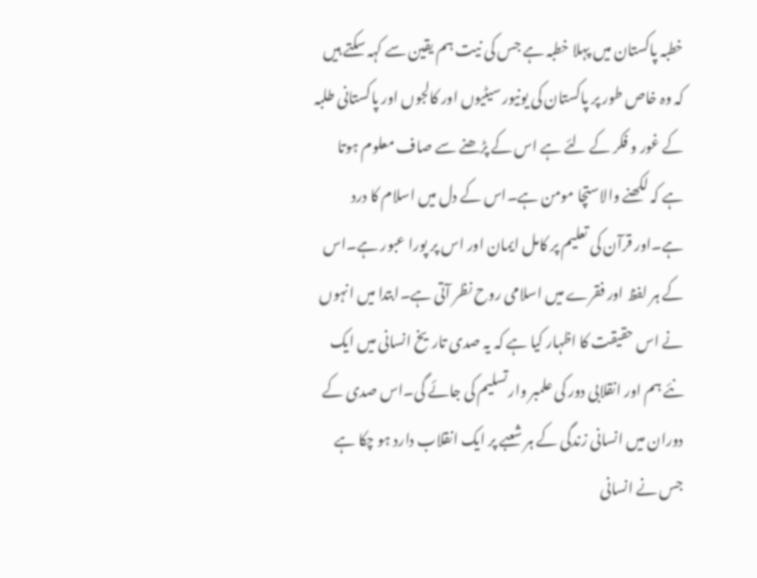خطبہ پاکستان میں پہلا خطبہ ہے جس کی نیت ہم یقین سے کہہ سکتے ہیں کہ وہ خاص طور پر پاکستان کی یونیورسیٹیوں اور کالجوں اور پاکستانی طلبہ کے غور و فکر کے لئے ہے اس کے پڑھنے سے صاف معلوم ہوتا ہے کہ لکھنے والاستچا مومن ہے۔اس کے دل میں اسلام کا درد ہے۔اور قرآن کی تعلیم پر کامل ایمان اور اس پر پورا عبور ہے۔اس کے ہر لفظ اور فقرے میں اسلامی روح نظر آتی ہے۔ابتدا میں انہوں نے اس حقیقت کا اظہار کیا ہے کہ یہ صدی تاریخ انسانی میں ایک نئے ہم اور انقلابی دور کی علمبر وارتسلیم کی جائے گی۔اس صدی کے دوران میں انسانی زندگی کے ہر شعبے پر ایک انقلاب دارد ہو چکا ہے جس نے انسانی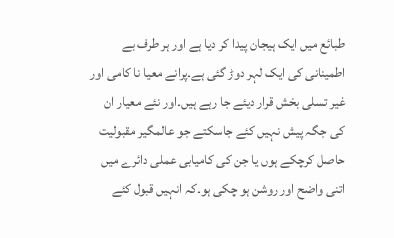طبائع میں ایک ہیجان پیدا کر دیا ہے اور ہر طرف بے اطمینانی کی ایک لہر دوڑ گئی ہے۔پرانے معیا نا کامی اور غیر تسلی بخش قرار دیئے جا رہے ہیں۔اور نئے معیار ان کی جگہ پیش نہیں کئے جاسکتے جو عالمگیر مقبولیت حاصل کرچکے ہوں یا جن کی کامیابی عملی دائرے میں اتنی واضح اور روشن ہو چکی ہو۔کہ انہیں قبول کئے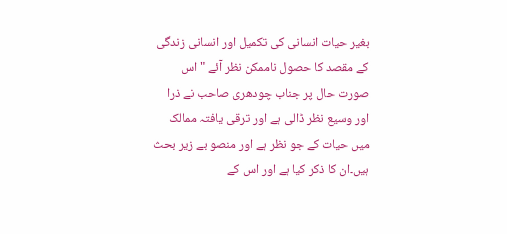بغیر حیات انسانی کی تکمیل اور انسانی زندگی کے مقصد کا حصول ناممکن نظر آئے " اس صورت حال پر جناب چودھری صاحب نے ذرا اور وسیع نظر ڈالی ہے اور ترقی یافتہ ممالک میں حیات کے جو نظر ہے اور منصو بے زیر بحث ہیں۔ان کا ذکر کیا ہے اور اس کے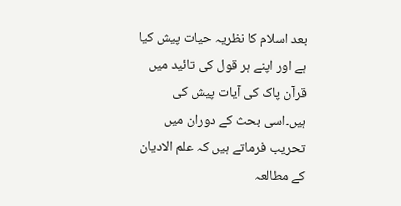بعد اسلام کا نظریہ حیات پیش کیا ہے اور اپنے ہر قول کی تائید میں قرآن پاک کی آیات پیش کی ہیں۔اسی بحث کے دوران میں تحریب فرماتے ہیں کہ علم الادیان کے مطالعہ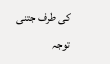کی طرف جتنی توجہ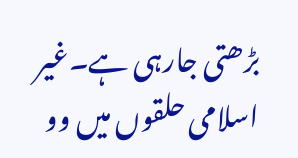بڑھتی جارہی ہے۔غیر اسلامی حلقوں میں وو